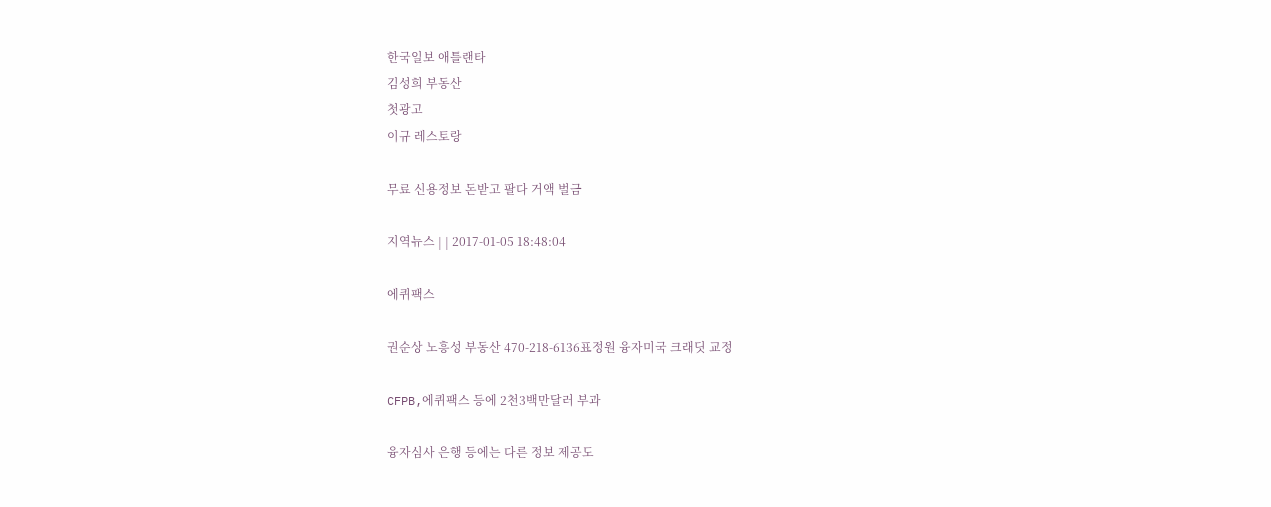한국일보 애틀랜타
김성희 부동산
첫광고
이규 레스토랑

무료 신용정보 돈받고 팔다 거액 벌금

지역뉴스 | | 2017-01-05 18:48:04

에퀴팩스

권순상 노흥성 부동산 470-218-6136표정원 융자미국 크래딧 교정

CFPB,에퀴팩스 등에 2천3백만달러 부과

융자심사 은행 등에는 다른 정보 제공도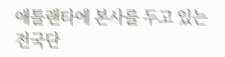애틀랜타에 본사를 두고 있는 전국단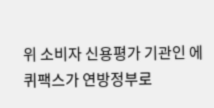위 소비자 신용평가 기관인 에퀴팩스가 연방정부로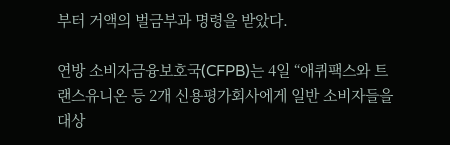부터 거액의 벌금부과 명령을 받았다.

연방 소비자금융보호국(CFPB)는 4일 “애퀴팩스와 트랜스유니온 등 2개 신용평가회사에게 일반 소비자들을 대상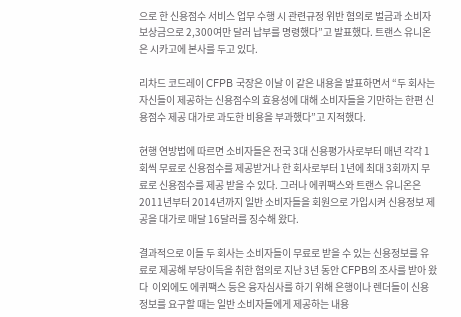으로 한 신용점수 서비스 업무 수행 시 관련규정 위반 혐의로 벌금과 소비자 보상금으로 2,300여만 달러 납부를 명령했다”고 발표했다. 트랜스 유니온은 시카고에 본사를 두고 있다.

리차드 코드레이 CFPB 국장은 이날 이 같은 내용을 발표하면서 “두 회사는 자신들이 제공하는 신용점수의 효용성에 대해 소비자들을 기만하는 한편 신용점수 제공 대가로 과도한 비용을 부과했다”고 지적했다.

현행 연방법에 따르면 소비자들은 전국 3대 신용평가사로부터 매년 각각 1회씩 무료로 신용점수를 제공받거나 한 회사로부터 1년에 최대 3회까지 무료로 신용점수를 제공 받을 수 있다. 그러나 에퀴팩스와 트랜스 유니온은 2011년부터 2014년까지 일반 소비자들을 회원으로 가입시켜 신용정보 제공을 대가로 매달 16달러를 징수해 왔다.

결과적으로 이들 두 회사는 소비자들이 무료로 받을 수 있는 신용정보를 유료로 제공해 부당이득을 취한 혐의로 지난 3년 동안 CFPB의 조사를 받아 왔다  이외에도 에퀴팩스 등은 융자심사를 하기 위해 은행이나 렌더들이 신용정보를 요구할 때는 일반 소비자들에게 제공하는 내용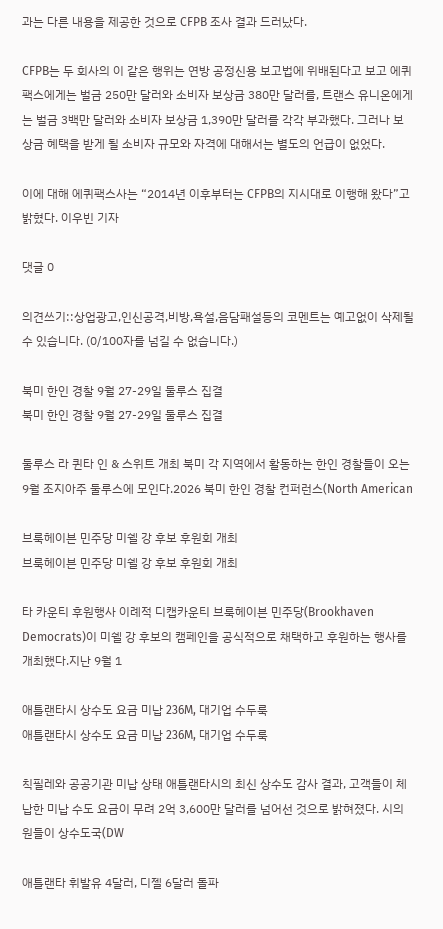과는 다른 내용을 제공한 것으로 CFPB 조사 결과 드러났다.

CFPB는 두 회사의 이 같은 행위는 연방 공정신용 보고법에 위배된다고 보고 에퀴팩스에게는 벌금 250만 달러와 소비자 보상금 380만 달러를, 트랜스 유니온에게는 벌금 3백만 달러와 소비자 보상금 1,390만 달러를 각각 부과했다. 그러나 보상금 혜택을 받게 될 소비자 규모와 자격에 대해서는 별도의 언급이 없었다.

이에 대해 에퀴팩스사는 “2014년 이후부터는 CFPB의 지시대로 이행해 왔다”고 밝혔다. 이우빈 기자

댓글 0

의견쓰기::상업광고,인신공격,비방,욕설,음담패설등의 코멘트는 예고없이 삭제될수 있습니다. (0/100자를 넘길 수 없습니다.)

북미 한인 경찰 9월 27-29일 둘루스 집결
북미 한인 경찰 9월 27-29일 둘루스 집결

둘루스 라 퀸타 인 & 스위트 개최 북미 각 지역에서 활동하는 한인 경찰들이 오는 9월 조지아주 둘루스에 모인다.2026 북미 한인 경찰 컨퍼런스(North American

브룩헤이븐 민주당 미쉘 강 후보 후원회 개최
브룩헤이븐 민주당 미쉘 강 후보 후원회 개최

타 카운티 후원행사 이례적 디캡카운티 브룩헤이븐 민주당(Brookhaven Democrats)이 미쉘 강 후보의 캠페인을 공식적으로 채택하고 후원하는 행사를 개최했다.지난 9월 1

애틀랜타시 상수도 요금 미납 236M, 대기업 수두룩
애틀랜타시 상수도 요금 미납 236M, 대기업 수두룩

칙필레와 공공기관 미납 상태 애틀랜타시의 최신 상수도 감사 결과, 고객들이 체납한 미납 수도 요금이 무려 2억 3,600만 달러를 넘어선 것으로 밝혀졌다. 시의원들이 상수도국(DW

애틀랜타 휘발유 4달러, 디젤 6달러 돌파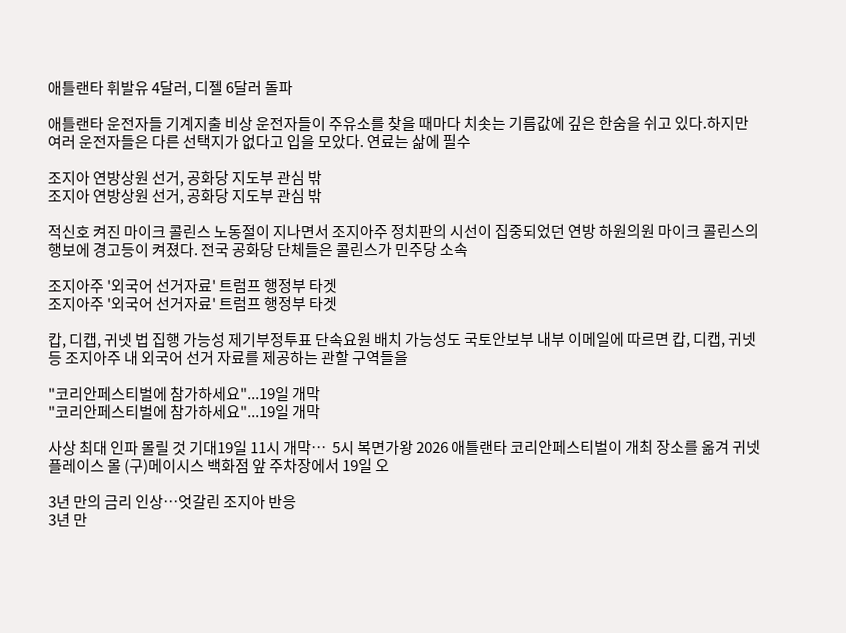애틀랜타 휘발유 4달러, 디젤 6달러 돌파

애틀랜타 운전자들 기계지출 비상 운전자들이 주유소를 찾을 때마다 치솟는 기름값에 깊은 한숨을 쉬고 있다.하지만 여러 운전자들은 다른 선택지가 없다고 입을 모았다. 연료는 삶에 필수

조지아 연방상원 선거, 공화당 지도부 관심 밖
조지아 연방상원 선거, 공화당 지도부 관심 밖

적신호 켜진 마이크 콜린스 노동절이 지나면서 조지아주 정치판의 시선이 집중되었던 연방 하원의원 마이크 콜린스의 행보에 경고등이 켜졌다. 전국 공화당 단체들은 콜린스가 민주당 소속

조지아주 '외국어 선거자료' 트럼프 행정부 타겟
조지아주 '외국어 선거자료' 트럼프 행정부 타겟

캅, 디캡, 귀넷 법 집행 가능성 제기부정투표 단속요원 배치 가능성도 국토안보부 내부 이메일에 따르면 캅, 디캡, 귀넷 등 조지아주 내 외국어 선거 자료를 제공하는 관할 구역들을

"코리안페스티벌에 참가하세요"...19일 개막
"코리안페스티벌에 참가하세요"...19일 개막

사상 최대 인파 몰릴 것 기대19일 11시 개막…  5시 복면가왕 2026 애틀랜타 코리안페스티벌이 개최 장소를 옮겨 귀넷플레이스 몰 (구)메이시스 백화점 앞 주차장에서 19일 오

3년 만의 금리 인상…엇갈린 조지아 반응
3년 만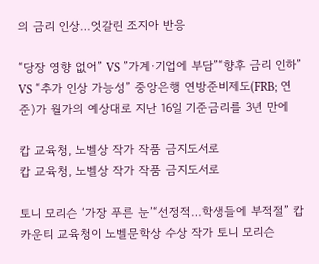의 금리 인상…엇갈린 조지아 반응

“당장 영향 없어” VS ”가계∙기업에 부담”“향후 금리 인하” VS “추가 인상 가능성” 중앙은행 연방준비제도(FRB; 연준)가 월가의 예상대로 지난 16일 기준금리를 3년 만에

캅 교육청, 노벨상 작가 작품 금지도서로
캅 교육청, 노벨상 작가 작품 금지도서로

토니 모리슨 ‘가장 푸른 눈’“선정적…학생들에 부적절” 캅 카운티 교육청이 노벨문학상 수상 작가 토니 모리슨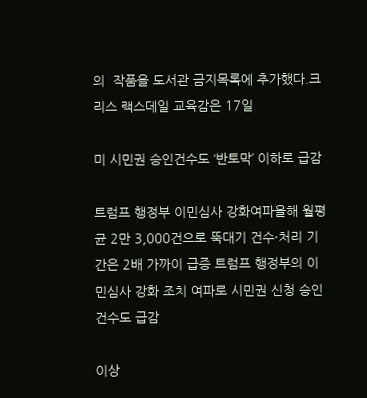의  작품을 도서관 금지목록에 추가했다.크리스 랙스데일 교육감은 17일

미 시민권 승인건수도 ‘반토막’ 이하로 급감

트럼프 행정부 이민심사 강화여파올해 월평균 2만 3,000건으로 뚝대기 건수·처리 기간은 2배 가까이 급증 트럼프 행정부의 이민심사 강화 조치 여파로 시민권 신청 승인 건수도 급감

이상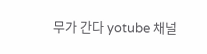무가 간다 yotube 채널